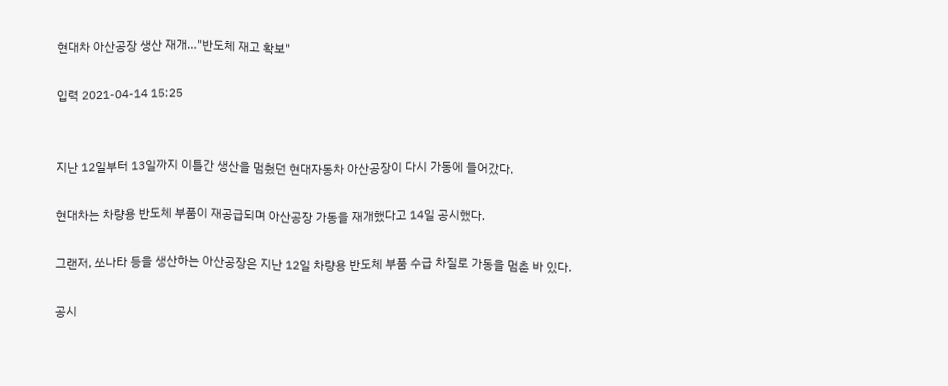현대차 아산공장 생산 재개…"반도체 재고 확보"

입력 2021-04-14 15:25


지난 12일부터 13일까지 이틀간 생산을 멈췄던 현대자동차 아산공장이 다시 가동에 들어갔다.

현대차는 차량용 반도체 부품이 재공급되며 아산공장 가동을 재개했다고 14일 공시했다.

그랜저, 쏘나타 등을 생산하는 아산공장은 지난 12일 차량용 반도체 부품 수급 차질로 가동을 멈춘 바 있다.

공시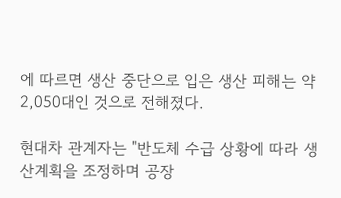에 따르면 생산 중단으로 입은 생산 피해는 약 2,050대인 것으로 전해졌다.

현대차 관계자는 "반도체 수급 상황에 따라 생산계획을 조정하며 공장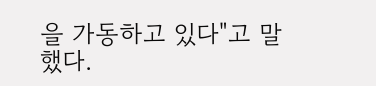을 가동하고 있다"고 말했다.